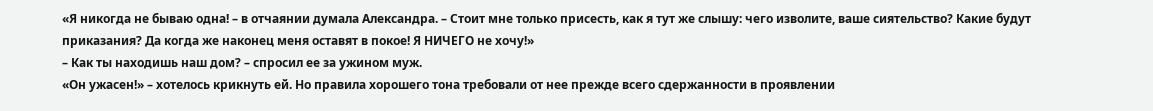«Я никогда не бываю одна! – в отчаянии думала Александра. – Стоит мне только присесть, как я тут же слышу: чего изволите, ваше сиятельство? Какие будут приказания? Да когда же наконец меня оставят в покое! Я НИЧЕГО не хочу!»
– Как ты находишь наш дом? – спросил ее за ужином муж.
«Он ужасен!» – хотелось крикнуть ей. Но правила хорошего тона требовали от нее прежде всего сдержанности в проявлении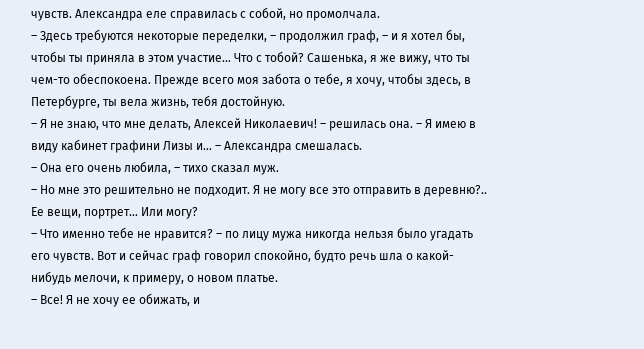чувств. Александра еле справилась с собой, но промолчала.
– Здесь требуются некоторые переделки, – продолжил граф, – и я хотел бы, чтобы ты приняла в этом участие… Что с тобой? Сашенька, я же вижу, что ты чем-то обеспокоена. Прежде всего моя забота о тебе, я хочу, чтобы здесь, в Петербурге, ты вела жизнь, тебя достойную.
– Я не знаю, что мне делать, Алексей Николаевич! – решилась она. – Я имею в виду кабинет графини Лизы и… – Александра смешалась.
– Она его очень любила, – тихо сказал муж.
– Но мне это решительно не подходит. Я не могу все это отправить в деревню?.. Ее вещи, портрет… Или могу?
– Что именно тебе не нравится? – по лицу мужа никогда нельзя было угадать его чувств. Вот и сейчас граф говорил спокойно, будто речь шла о какой-нибудь мелочи, к примеру, о новом платье.
– Все! Я не хочу ее обижать, и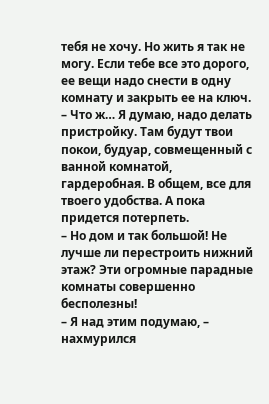тебя не хочу. Но жить я так не могу. Если тебе все это дорого, ее вещи надо снести в одну комнату и закрыть ее на ключ.
– Что ж… Я думаю, надо делать пристройку. Там будут твои покои, будуар, совмещенный с ванной комнатой, гардеробная. В общем, все для твоего удобства. А пока придется потерпеть.
– Но дом и так большой! Не лучше ли перестроить нижний этаж? Эти огромные парадные комнаты совершенно бесполезны!
– Я над этим подумаю, – нахмурился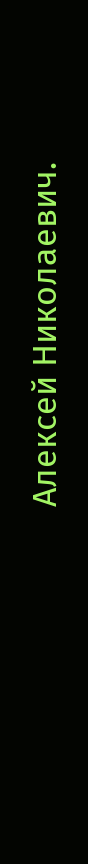Алексей Николаевич.